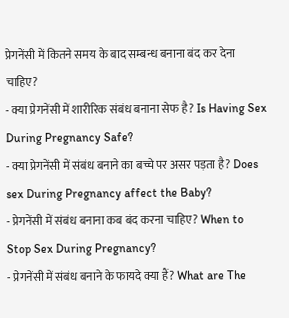प्रेगनेंसी में कितने समय के बाद सम्बन्ध बनाना बंद कर देना चाहिए?
- क्या प्रेगनेंसी में शारीरिक संबंध बनाना सेफ है? Is Having Sex During Pregnancy Safe?
- क्या प्रेगनेंसी में संबंध बनाने का बच्चे पर असर पड़ता है? Does sex During Pregnancy affect the Baby?
- प्रेगनेंसी में संबंध बनाना कब बंद करना चाहिए? When to Stop Sex During Pregnancy?
- प्रेगनेंसी में संबंध बनाने के फायदे क्या हैं? What are The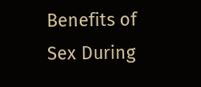Benefits of Sex During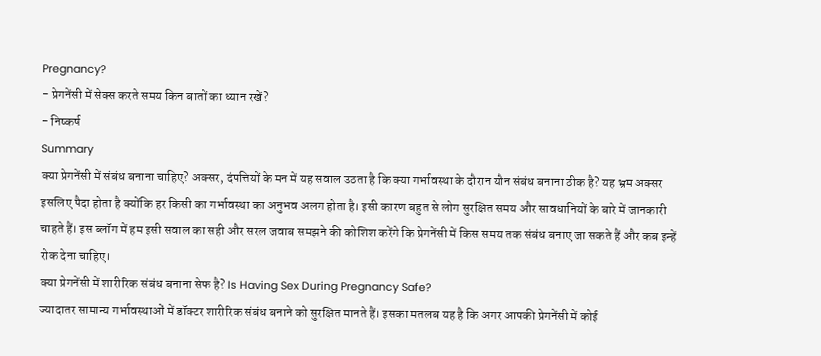Pregnancy?
- प्रेगनेंसी में सेक्स करते समय किन बातों का ध्यान रखें?
- निष्कर्ष
Summary
क्या प्रेगनेंसी में संबंध बनाना चाहिए? अक्सर, दंपत्तियों के मन में यह सवाल उठता है कि क्या गर्भावस्था के दौरान यौन संबंध बनाना ठीक है? यह भ्रम अक्सर इसलिए पैदा होता है क्योंकि हर किसी का गर्भावस्था का अनुभव अलग होता है। इसी कारण बहुत से लोग सुरक्षित समय और सावधानियों के बारे में जानकारी चाहते हैं। इस ब्लॉग में हम इसी सवाल का सही और सरल जवाब समझने की कोशिश करेंगे कि प्रेगनेंसी में किस समय तक संबंध बनाए जा सकते हैं और कब इन्हें रोक देना चाहिए।
क्या प्रेगनेंसी में शारीरिक संबंध बनाना सेफ है? Is Having Sex During Pregnancy Safe?
ज्यादातर सामान्य गर्भावस्थाओं में डॉक्टर शारीरिक संबंध बनाने को सुरक्षित मानते हैं। इसका मतलब यह है कि अगर आपकी प्रेगनेंसी में कोई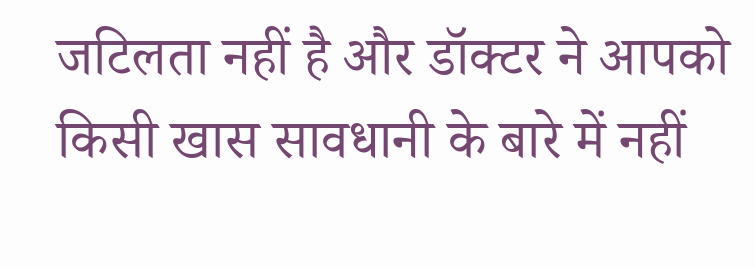जटिलता नहीं है और डॉक्टर ने आपको किसी खास सावधानी के बारे में नहीं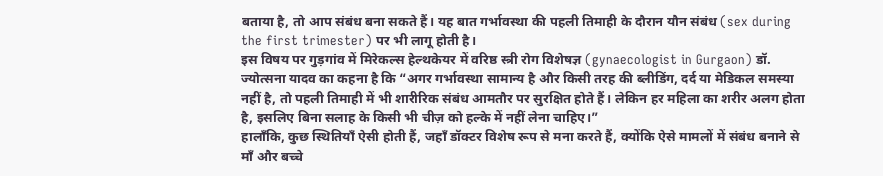बताया है, तो आप संबंध बना सकते हैं। यह बात गर्भावस्था की पहली तिमाही के दौरान यौन संबंध (sex during the first trimester) पर भी लागू होती है।
इस विषय पर गुड़गांव में मिरेकल्स हेल्थकेयर में वरिष्ठ स्त्री रोग विशेषज्ञ (gynaecologist in Gurgaon) डॉ. ज्योत्सना यादव का कहना है कि “अगर गर्भावस्था सामान्य है और किसी तरह की ब्लीडिंग, दर्द या मेडिकल समस्या नहीं है, तो पहली तिमाही में भी शारीरिक संबंध आमतौर पर सुरक्षित होते हैं। लेकिन हर महिला का शरीर अलग होता है, इसलिए बिना सलाह के किसी भी चीज़ को हल्के में नहीं लेना चाहिए।”
हालाँकि, कुछ स्थितियाँ ऐसी होती हैं, जहाँ डॉक्टर विशेष रूप से मना करते हैं, क्योंकि ऐसे मामलों में संबंध बनाने से माँ और बच्चे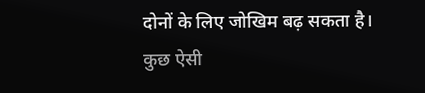दोनों के लिए जोखिम बढ़ सकता है।
कुछ ऐसी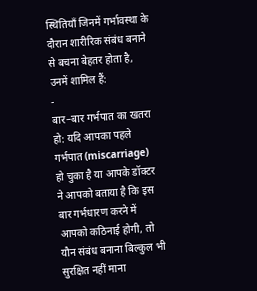स्थितियाँ जिनमें गर्भावस्था के दौरान शारीरिक संबंध बनाने से बचना बेहतर होता है, उनमें शामिल हैं:
-
बार–बार गर्भपात का खतरा हो: यदि आपका पहले गर्भपात (miscarriage) हो चुका है या आपके डॉक्टर ने आपको बताया है कि इस बार गर्भधारण करने में आपको कठिनाई होगी, तो यौन संबंध बनाना बिल्कुल भी सुरक्षित नहीं माना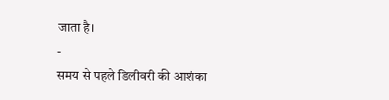जाता है।
-
समय से पहले डिलीवरी की आशंका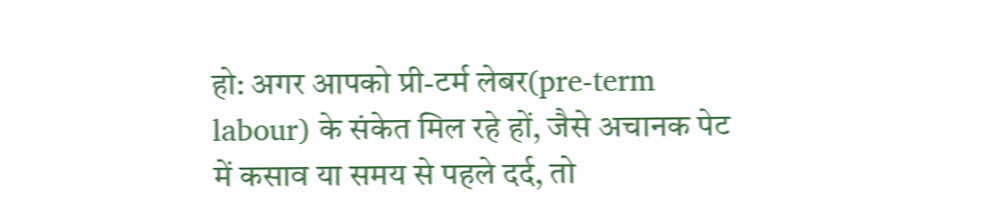हो: अगर आपको प्री-टर्म लेबर(pre-term labour) के संकेत मिल रहे हों, जैसे अचानक पेट में कसाव या समय से पहले दर्द, तो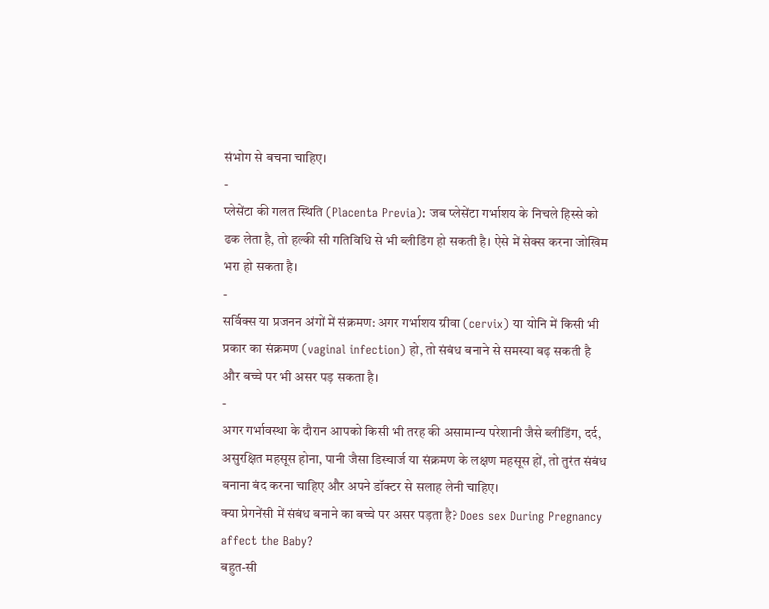संभोग से बचना चाहिए।
-
प्लेसेंटा की गलत स्थिति (Placenta Previa): जब प्लेसेंटा गर्भाशय के निचले हिस्से को ढक लेता है, तो हल्की सी गतिविधि से भी ब्लीडिंग हो सकती है। ऐसे में सेक्स करना जोखिम भरा हो सकता है।
-
सर्विक्स या प्रजनन अंगों में संक्रमण: अगर गर्भाशय ग्रीवा (cervix) या योनि में किसी भी प्रकार का संक्रमण (vaginal infection) हो, तो संबंध बनाने से समस्या बढ़ सकती है और बच्चे पर भी असर पड़ सकता है।
-
अगर गर्भावस्था के दौरान आपको किसी भी तरह की असामान्य परेशानी जैसे ब्लीडिंग, दर्द, असुरक्षित महसूस होना, पानी जैसा डिस्चार्ज या संक्रमण के लक्षण महसूस हों, तो तुरंत संबंध बनाना बंद करना चाहिए और अपने डॉक्टर से सलाह लेनी चाहिए।
क्या प्रेगनेंसी में संबंध बनाने का बच्चे पर असर पड़ता है? Does sex During Pregnancy affect the Baby?
बहुत-सी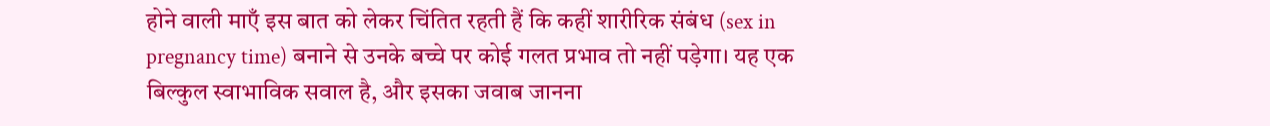होने वाली माएँ इस बात को लेकर चिंतित रहती हैं कि कहीं शारीरिक संबंध (sex in pregnancy time) बनाने से उनके बच्चे पर कोई गलत प्रभाव तो नहीं पड़ेगा। यह एक बिल्कुल स्वाभाविक सवाल है, और इसका जवाब जानना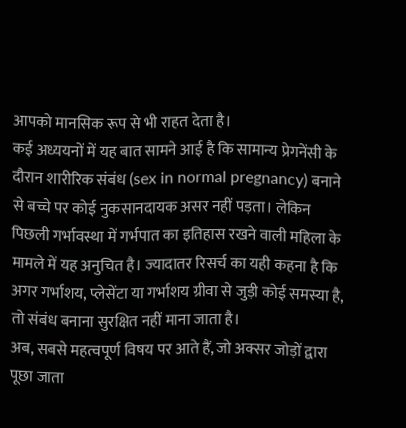आपको मानसिक रूप से भी राहत देता है।
कई अध्ययनों में यह बात सामने आई है कि सामान्य प्रेगनेंसी के दौरान शारीरिक संबंध (sex in normal pregnancy) बनाने से बच्चे पर कोई नुकसानदायक असर नहीं पड़ता। लेकिन पिछली गर्भावस्था में गर्भपात का इतिहास रखने वाली महिला के मामले में यह अनुचित है। ज्यादातर रिसर्च का यही कहना है कि अगर गर्भाशय, प्लेसेंटा या गर्भाशय ग्रीवा से जुड़ी कोई समस्या है, तो संबंध बनाना सुरक्षित नहीं माना जाता है।
अब, सबसे महत्वपूर्ण विषय पर आते हैं, जो अक्सर जोड़ों द्वारा पूछा जाता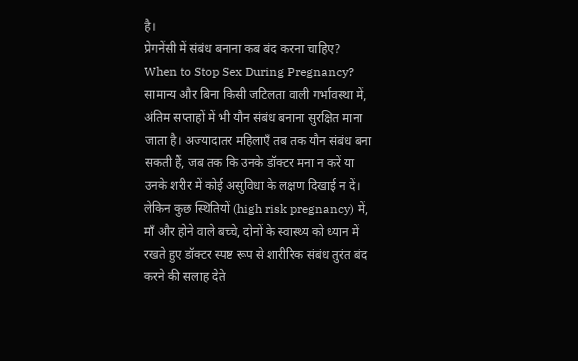है।
प्रेगनेंसी में संबंध बनाना कब बंद करना चाहिए? When to Stop Sex During Pregnancy?
सामान्य और बिना किसी जटिलता वाली गर्भावस्था में, अंतिम सप्ताहों में भी यौन संबंध बनाना सुरक्षित माना जाता है। अज्यादातर महिलाएँ तब तक यौन संबंध बना सकती हैं, जब तक कि उनके डॉक्टर मना न करें या उनके शरीर में कोई असुविधा के लक्षण दिखाई न दें।
लेकिन कुछ स्थितियों (high risk pregnancy) में, माँ और होने वाले बच्चे, दोनों के स्वास्थ्य को ध्यान में रखते हुए डॉक्टर स्पष्ट रूप से शारीरिक संबंध तुरंत बंद करने की सलाह देते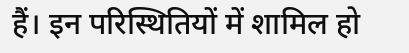हैं। इन परिस्थितियों में शामिल हो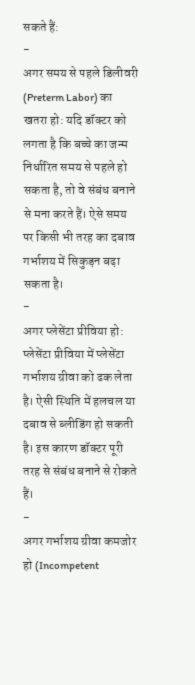सकते हैं:
-
अगर समय से पहले डिलीवरी (Preterm Labor) का खतरा हो: यदि डॉक्टर को लगता है कि बच्चे का जन्म निर्धारित समय से पहले हो सकता है, तो वे संबंध बनाने से मना करते हैं। ऐसे समय पर किसी भी तरह का दबाव गर्भाशय में सिकुड़न बढ़ा सकता है।
-
अगर प्लेसेंटा प्रीविया हो: प्लेसेंटा प्रीविया में प्लेसेंटा गर्भाशय ग्रीवा को ढक लेता है। ऐसी स्थिति में हलचल या दबाव से ब्लीडिंग हो सकती है। इस कारण डॉक्टर पूरी तरह से संबंध बनाने से रोकते हैं।
-
अगर गर्भाशय ग्रीवा कमजोर हो (Incompetent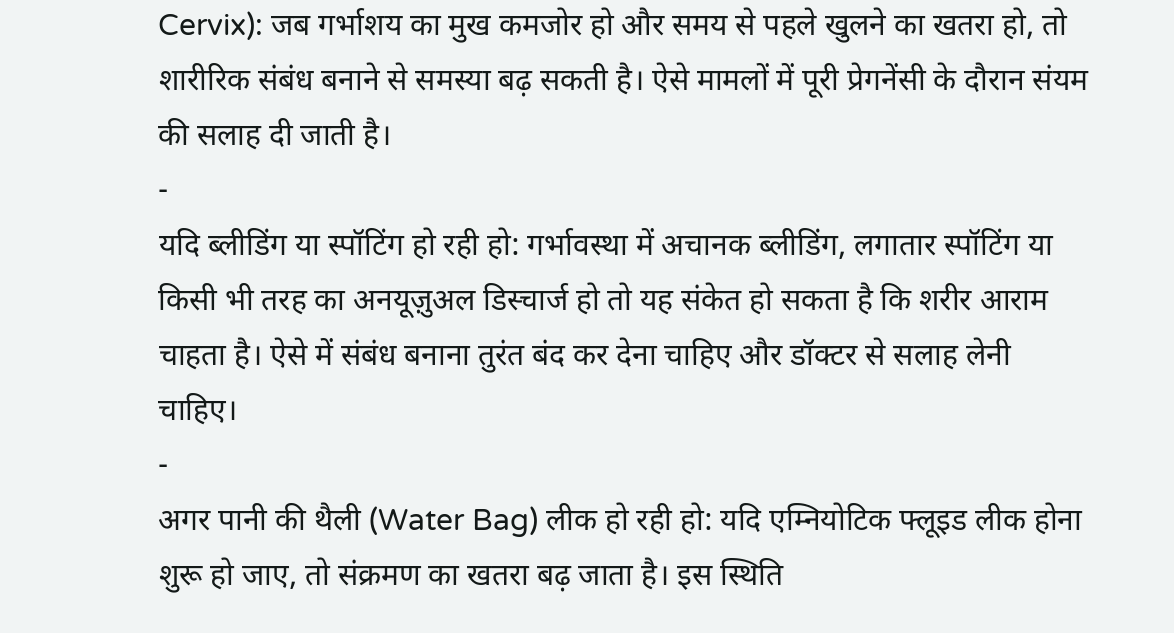Cervix): जब गर्भाशय का मुख कमजोर हो और समय से पहले खुलने का खतरा हो, तो शारीरिक संबंध बनाने से समस्या बढ़ सकती है। ऐसे मामलों में पूरी प्रेगनेंसी के दौरान संयम की सलाह दी जाती है।
-
यदि ब्लीडिंग या स्पॉटिंग हो रही हो: गर्भावस्था में अचानक ब्लीडिंग, लगातार स्पॉटिंग या किसी भी तरह का अनयूज़ुअल डिस्चार्ज हो तो यह संकेत हो सकता है कि शरीर आराम चाहता है। ऐसे में संबंध बनाना तुरंत बंद कर देना चाहिए और डॉक्टर से सलाह लेनी चाहिए।
-
अगर पानी की थैली (Water Bag) लीक हो रही हो: यदि एम्नियोटिक फ्लूइड लीक होना शुरू हो जाए, तो संक्रमण का खतरा बढ़ जाता है। इस स्थिति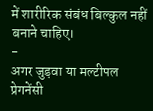में शारीरिक संबंध बिल्कुल नहीं बनाने चाहिए।
-
अगर जुड़वा या मल्टीपल प्रेगनेंसी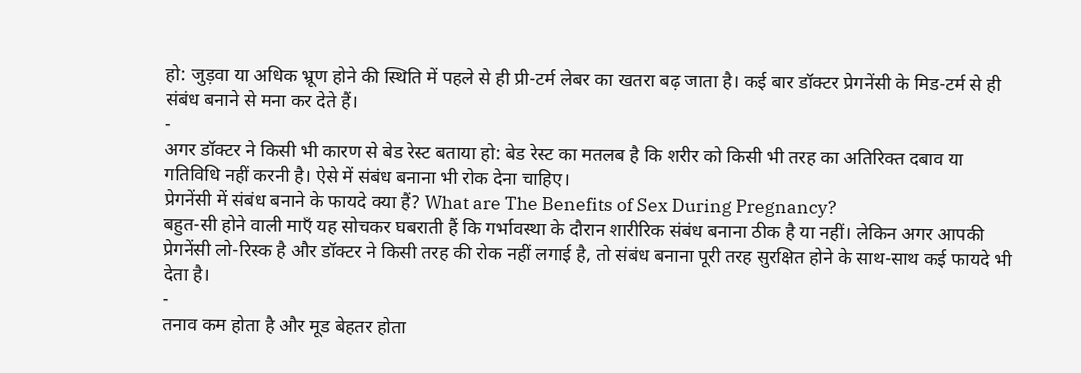हो: जुड़वा या अधिक भ्रूण होने की स्थिति में पहले से ही प्री-टर्म लेबर का खतरा बढ़ जाता है। कई बार डॉक्टर प्रेगनेंसी के मिड-टर्म से ही संबंध बनाने से मना कर देते हैं।
-
अगर डॉक्टर ने किसी भी कारण से बेड रेस्ट बताया हो: बेड रेस्ट का मतलब है कि शरीर को किसी भी तरह का अतिरिक्त दबाव या गतिविधि नहीं करनी है। ऐसे में संबंध बनाना भी रोक देना चाहिए।
प्रेगनेंसी में संबंध बनाने के फायदे क्या हैं? What are The Benefits of Sex During Pregnancy?
बहुत-सी होने वाली माएँ यह सोचकर घबराती हैं कि गर्भावस्था के दौरान शारीरिक संबंध बनाना ठीक है या नहीं। लेकिन अगर आपकी प्रेगनेंसी लो-रिस्क है और डॉक्टर ने किसी तरह की रोक नहीं लगाई है, तो संबंध बनाना पूरी तरह सुरक्षित होने के साथ-साथ कई फायदे भी देता है।
-
तनाव कम होता है और मूड बेहतर होता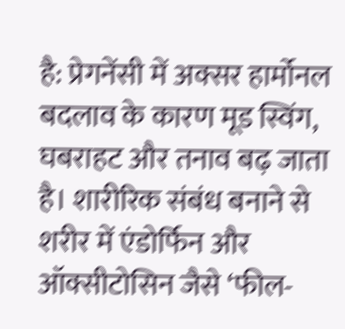है: प्रेगनेंसी में अक्सर हार्मोनल बदलाव के कारण मूड स्विंग, घबराहट और तनाव बढ़ जाता है। शारीरिक संबंध बनाने से शरीर में एंडोर्फिन और ऑक्सीटोसिन जैसे ‘फील-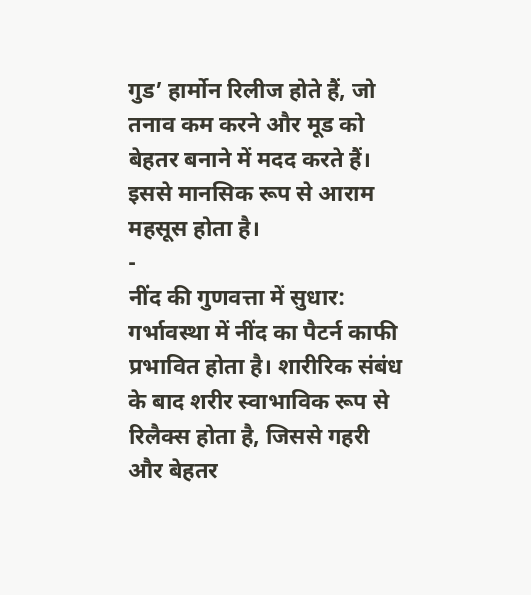गुड’ हार्मोन रिलीज होते हैं, जो तनाव कम करने और मूड को बेहतर बनाने में मदद करते हैं। इससे मानसिक रूप से आराम महसूस होता है।
-
नींद की गुणवत्ता में सुधार: गर्भावस्था में नींद का पैटर्न काफी प्रभावित होता है। शारीरिक संबंध के बाद शरीर स्वाभाविक रूप से रिलैक्स होता है, जिससे गहरी और बेहतर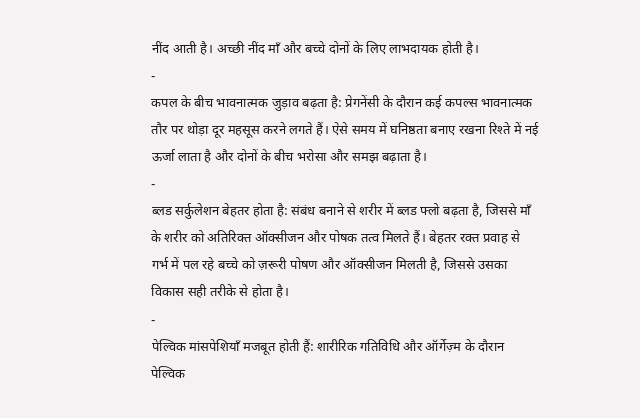नींद आती है। अच्छी नींद माँ और बच्चे दोनों के लिए लाभदायक होती है।
-
कपल के बीच भावनात्मक जुड़ाव बढ़ता है: प्रेगनेंसी के दौरान कई कपल्स भावनात्मक तौर पर थोड़ा दूर महसूस करने लगते हैं। ऐसे समय में घनिष्ठता बनाए रखना रिश्ते में नई ऊर्जा लाता है और दोनों के बीच भरोसा और समझ बढ़ाता है।
-
ब्लड सर्कुलेशन बेहतर होता है: संबंध बनाने से शरीर में ब्लड फ्लो बढ़ता है, जिससे माँ के शरीर को अतिरिक्त ऑक्सीजन और पोषक तत्व मिलते हैं। बेहतर रक्त प्रवाह से गर्भ में पल रहे बच्चे को ज़रूरी पोषण और ऑक्सीजन मिलती है, जिससे उसका विकास सही तरीके से होता है।
-
पेल्विक मांसपेशियाँ मजबूत होती हैं: शारीरिक गतिविधि और ऑर्गेज़्म के दौरान पेल्विक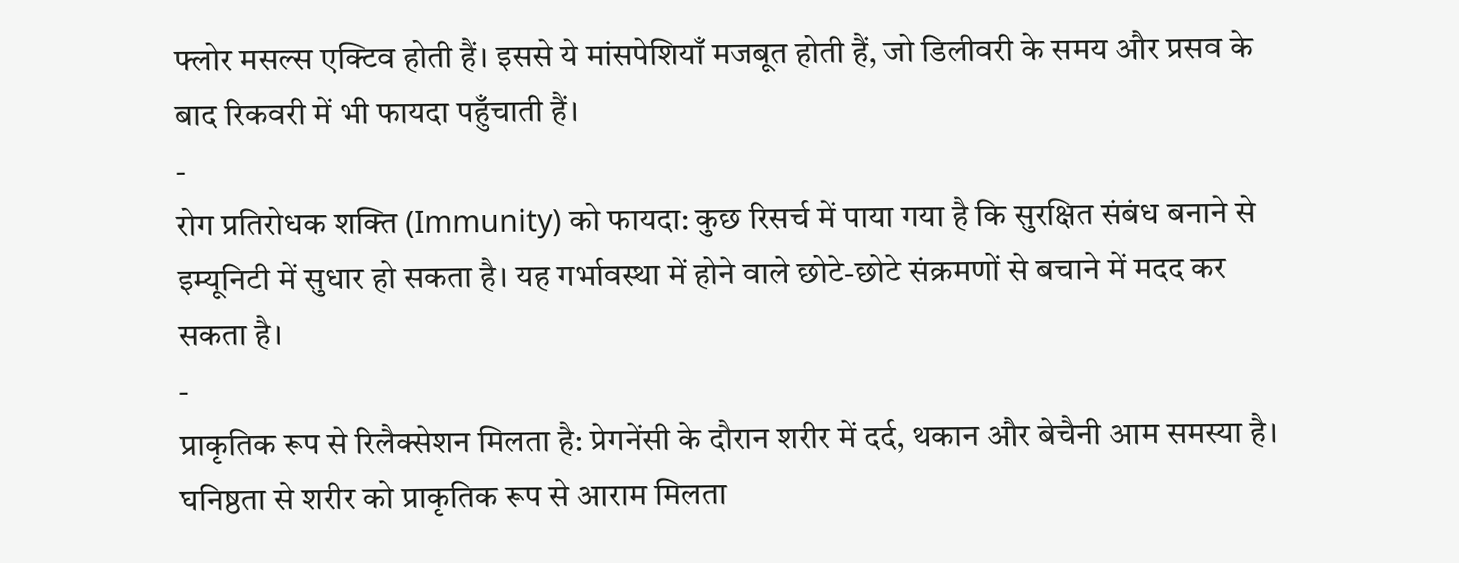फ्लोर मसल्स एक्टिव होती हैं। इससे ये मांसपेशियाँ मजबूत होती हैं, जो डिलीवरी के समय और प्रसव के बाद रिकवरी में भी फायदा पहुँचाती हैं।
-
रोग प्रतिरोधक शक्ति (Immunity) को फायदा: कुछ रिसर्च में पाया गया है कि सुरक्षित संबंध बनाने से इम्यूनिटी में सुधार हो सकता है। यह गर्भावस्था में होने वाले छोटे-छोटे संक्रमणों से बचाने में मदद कर सकता है।
-
प्राकृतिक रूप से रिलैक्सेशन मिलता है: प्रेगनेंसी के दौरान शरीर में दर्द, थकान और बेचैनी आम समस्या है। घनिष्ठता से शरीर को प्राकृतिक रूप से आराम मिलता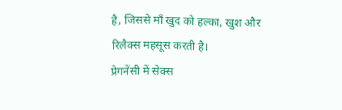है, जिससे माँ खुद को हल्का, खुश और रिलैक्स महसूस करती है।
प्रेगनेंसी में सेक्स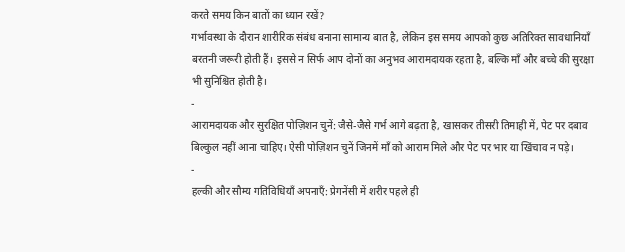करते समय किन बातों का ध्यान रखें?
गर्भावस्था के दौरान शारीरिक संबंध बनाना सामान्य बात है, लेकिन इस समय आपको कुछ अतिरिक्त सावधानियाँ बरतनी जरूरी होती हैं। इससे न सिर्फ आप दोनों का अनुभव आरामदायक रहता है, बल्कि माँ और बच्चे की सुरक्षा भी सुनिश्चित होती है।
-
आरामदायक और सुरक्षित पोज़िशन चुनें: जैसे-जैसे गर्भ आगे बढ़ता है, खासकर तीसरी तिमाही में, पेट पर दबाव बिल्कुल नहीं आना चाहिए। ऐसी पोज़िशन चुनें जिनमें माँ को आराम मिले और पेट पर भार या खिंचाव न पड़े।
-
हल्की और सौम्य गतिविधियाँ अपनाएँ: प्रेगनेंसी में शरीर पहले ही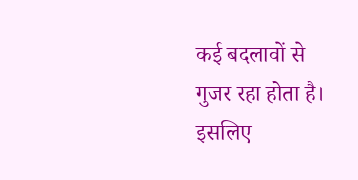कई बदलावों से गुजर रहा होता है। इसलिए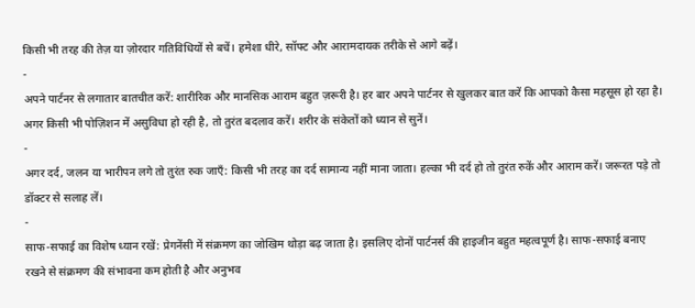किसी भी तरह की तेज़ या ज़ोरदार गतिविधियों से बचें। हमेशा धीरे, सॉफ्ट और आरामदायक तरीके से आगे बढ़ें।
-
अपने पार्टनर से लगातार बातचीत करें: शारीरिक और मानसिक आराम बहुत ज़रूरी है। हर बार अपने पार्टनर से खुलकर बात करें कि आपको कैसा महसूस हो रहा है। अगर किसी भी पोज़िशन में असुविधा हो रही है, तो तुरंत बदलाव करें। शरीर के संकेतों को ध्यान से सुनें।
-
अगर दर्द, जलन या भारीपन लगे तो तुरंत रुक जाएँ: किसी भी तरह का दर्द सामान्य नहीं माना जाता। हल्का भी दर्द हो तो तुरंत रुकें और आराम करें। जरूरत पड़े तो डॉक्टर से सलाह लें।
-
साफ-सफाई का विशेष ध्यान रखें: प्रेगनेंसी में संक्रमण का जोखिम थोड़ा बढ़ जाता है। इसलिए दोनों पार्टनर्स की हाइजीन बहुत महत्वपूर्ण है। साफ-सफाई बनाए रखने से संक्रमण की संभावना कम होती है और अनुभव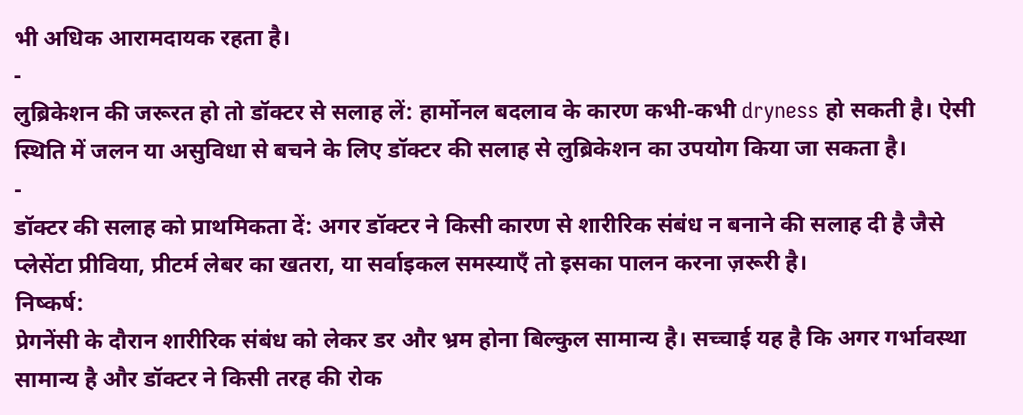भी अधिक आरामदायक रहता है।
-
लुब्रिकेशन की जरूरत हो तो डॉक्टर से सलाह लें: हार्मोनल बदलाव के कारण कभी-कभी dryness हो सकती है। ऐसी स्थिति में जलन या असुविधा से बचने के लिए डॉक्टर की सलाह से लुब्रिकेशन का उपयोग किया जा सकता है।
-
डॉक्टर की सलाह को प्राथमिकता दें: अगर डॉक्टर ने किसी कारण से शारीरिक संबंध न बनाने की सलाह दी है जैसे प्लेसेंटा प्रीविया, प्रीटर्म लेबर का खतरा, या सर्वाइकल समस्याएँ तो इसका पालन करना ज़रूरी है।
निष्कर्ष:
प्रेगनेंसी के दौरान शारीरिक संबंध को लेकर डर और भ्रम होना बिल्कुल सामान्य है। सच्चाई यह है कि अगर गर्भावस्था सामान्य है और डॉक्टर ने किसी तरह की रोक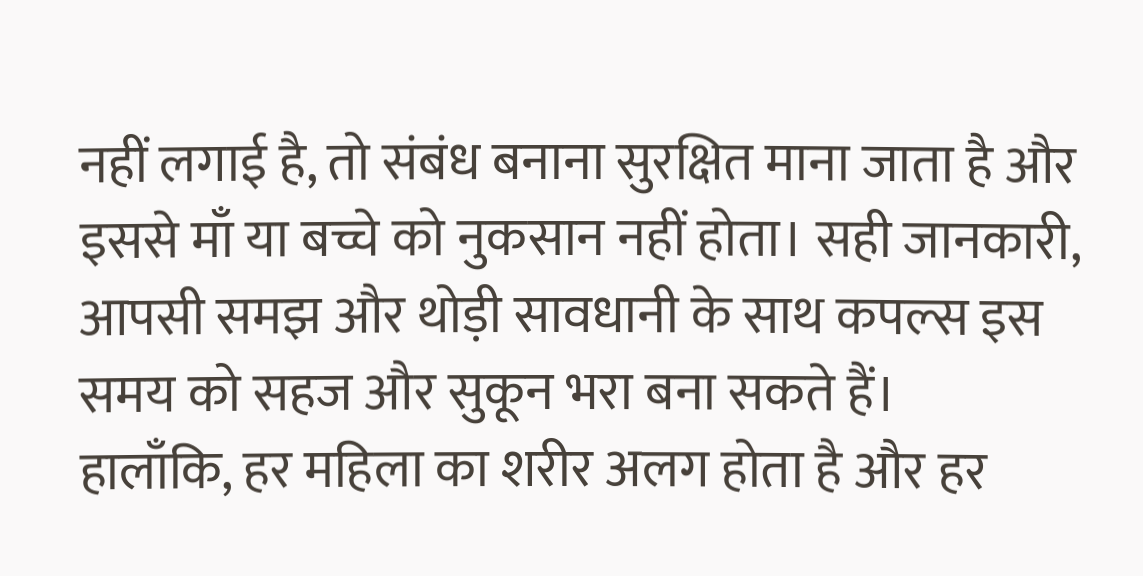नहीं लगाई है, तो संबंध बनाना सुरक्षित माना जाता है और इससे माँ या बच्चे को नुकसान नहीं होता। सही जानकारी, आपसी समझ और थोड़ी सावधानी के साथ कपल्स इस समय को सहज और सुकून भरा बना सकते हैं।
हालाँकि, हर महिला का शरीर अलग होता है और हर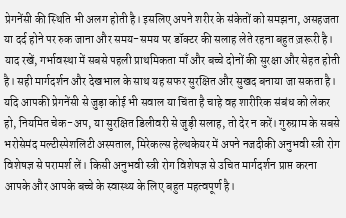प्रेगनेंसी की स्थिति भी अलग होती है। इसलिए अपने शरीर के संकेतों को समझना, असहजता या दर्द होने पर रुक जाना और समय-समय पर डॉक्टर की सलाह लेते रहना बहुत ज़रूरी है। याद रखें, गर्भावस्था में सबसे पहली प्राथमिकता माँ और बच्चे दोनों की सुरक्षा और सेहत होती है। सही मार्गदर्शन और देखभाल के साथ यह सफर सुरक्षित और सुखद बनाया जा सकता है।
यदि आपकी प्रेगनेंसी से जुड़ा कोई भी सवाल या चिंता है चाहे वह शारीरिक संबंध को लेकर हो, नियमित चेक-अप, या सुरक्षित डिलीवरी से जुड़ी सलाह, तो देर न करें। गुरुग्राम के सबसे भरोसेमंद मल्टीस्पेशलिटी अस्पताल, मिरेकल्स हेल्थकेयर में अपने नजदीकी अनुभवी स्त्री रोग विशेषज्ञ से परामर्श लें। किसी अनुभवी स्त्री रोग विशेषज्ञ से उचित मार्गदर्शन प्राप्त करना आपके और आपके बच्चे के स्वास्थ्य के लिए बहुत महत्वपूर्ण है।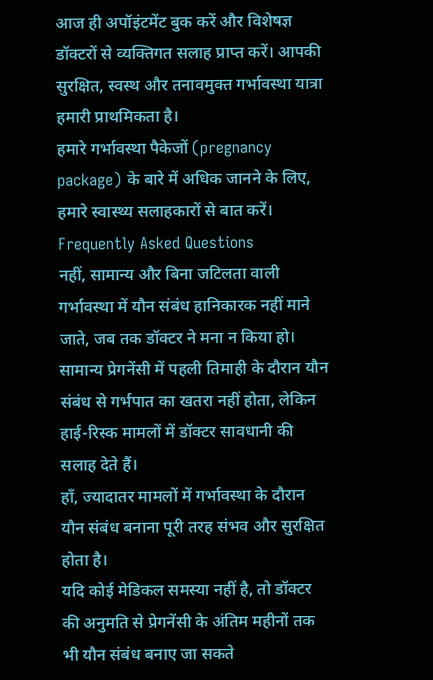आज ही अपॉइंटमेंट बुक करें और विशेषज्ञ डॉक्टरों से व्यक्तिगत सलाह प्राप्त करें। आपकी सुरक्षित, स्वस्थ और तनावमुक्त गर्भावस्था यात्रा हमारी प्राथमिकता है।
हमारे गर्भावस्था पैकेजों (pregnancy package) के बारे में अधिक जानने के लिए, हमारे स्वास्थ्य सलाहकारों से बात करें।
Frequently Asked Questions
नहीं, सामान्य और बिना जटिलता वाली गर्भावस्था में यौन संबंध हानिकारक नहीं माने जाते, जब तक डॉक्टर ने मना न किया हो।
सामान्य प्रेगनेंसी में पहली तिमाही के दौरान यौन संबंध से गर्भपात का खतरा नहीं होता, लेकिन हाई-रिस्क मामलों में डॉक्टर सावधानी की सलाह देते हैं।
हाँ, ज्यादातर मामलों में गर्भावस्था के दौरान यौन संबंध बनाना पूरी तरह संभव और सुरक्षित होता है।
यदि कोई मेडिकल समस्या नहीं है, तो डॉक्टर की अनुमति से प्रेगनेंसी के अंतिम महीनों तक भी यौन संबंध बनाए जा सकते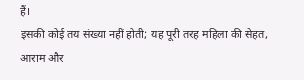हैं।
इसकी कोई तय संख्या नहीं होती; यह पूरी तरह महिला की सेहत, आराम और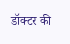डॉक्टर की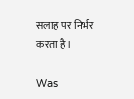सलाह पर निर्भर करता है।

Was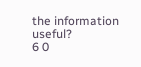the information useful?
6 0